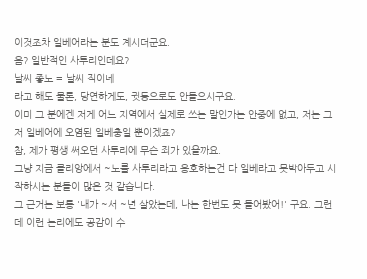이것조차 일베어라는 분도 계시더군요.
음? 일반적인 사투리인데요?
날씨 좋노 = 날씨 직이네
라고 해도 물론, 당연하게도, 귓등으로도 안들으시구요.
이미 그 분에겐 저게 어느 지역에서 실제로 쓰는 말인가는 안중에 없고, 저는 그저 일베어에 오염된 일베충일 뿐이겠죠?
참, 제가 평생 써오던 사투리에 무슨 죄가 있을까요.
그냥 지금 클리앙에서 ~노를 사투리라고 옹호하는건 다 일베라고 못박아두고 시작하시는 분들이 많은 것 같습니다.
그 근거는 보통 '내가 ~서 ~년 살았는데, 나는 한번도 못 들어봤어!' 구요. 그런데 이런 논리에도 공감이 수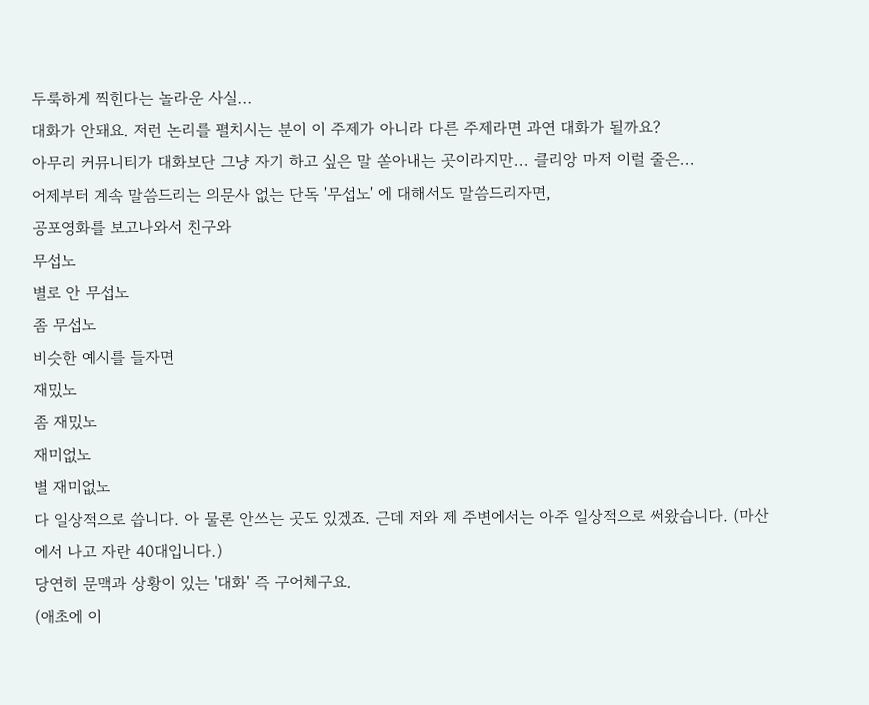두룩하게 찍힌다는 놀라운 사실...
대화가 안돼요. 저런 논리를 펼치시는 분이 이 주제가 아니라 다른 주제라면 과연 대화가 될까요?
아무리 커뮤니티가 대화보단 그냥 자기 하고 싶은 말 쏟아내는 곳이라지만... 클리앙 마저 이럴 줄은...
어제부터 계속 말씀드리는 의문사 없는 단독 '무섭노' 에 대해서도 말씀드리자면,
공포영화를 보고나와서 친구와
무섭노
별로 안 무섭노
좀 무섭노
비슷한 예시를 들자면
재밌노
좀 재밌노
재미없노
별 재미없노
다 일상적으로 씁니다. 아 물론 안쓰는 곳도 있겠죠. 근데 저와 제 주변에서는 아주 일상적으로 써왔습니다. (마산에서 나고 자란 40대입니다.)
당연히 문맥과 상황이 있는 '대화' 즉 구어체구요.
(애초에 이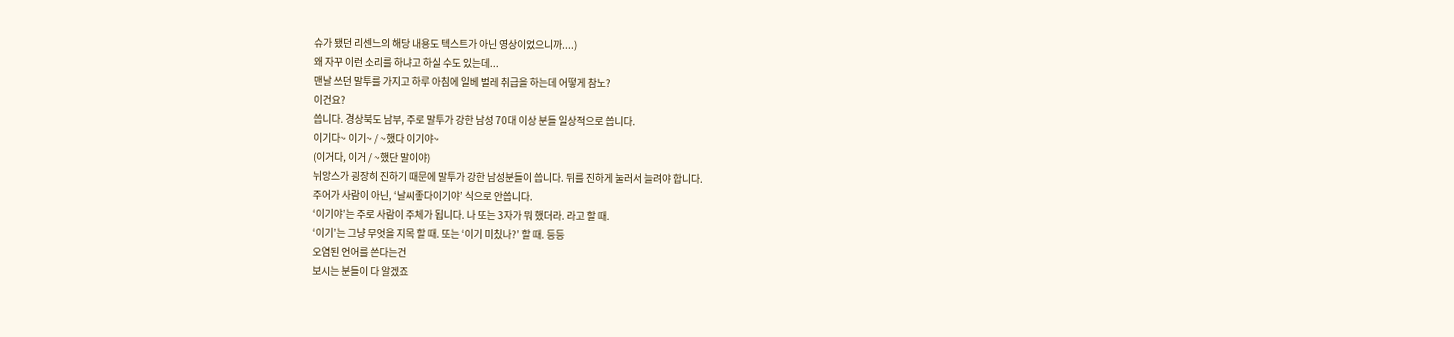슈가 됐던 리센느의 해당 내용도 텍스트가 아닌 영상이었으니까....)
왜 자꾸 이런 소리를 하냐고 하실 수도 있는데...
맨날 쓰던 말투를 가지고 하루 아침에 일베 벌레 취급을 하는데 어떻게 참노?
이건요?
씁니다. 경상북도 남부, 주로 말투가 강한 남성 70대 이상 분들 일상적으로 씁니다.
이기다~ 이기~ / ~했다 이기야~
(이거다, 이거 / ~했단 말이야)
뉘앙스가 굉장히 진하기 때문에 말투가 강한 남성분들이 씁니다. 뒤를 진하게 눌러서 늘려야 합니다.
주어가 사람이 아닌, ‘날씨좋다이기야’ 식으로 안씁니다.
‘이기야’는 주로 사람이 주체가 됩니다. 나 또는 3자가 뭐 했더라. 라고 할 때.
‘이기’는 그냥 무엇을 지목 할 때. 또는 ‘이기 미칬나?’ 할 때. 등등
오염된 언어를 쓴다는건
보시는 분들이 다 알겠죠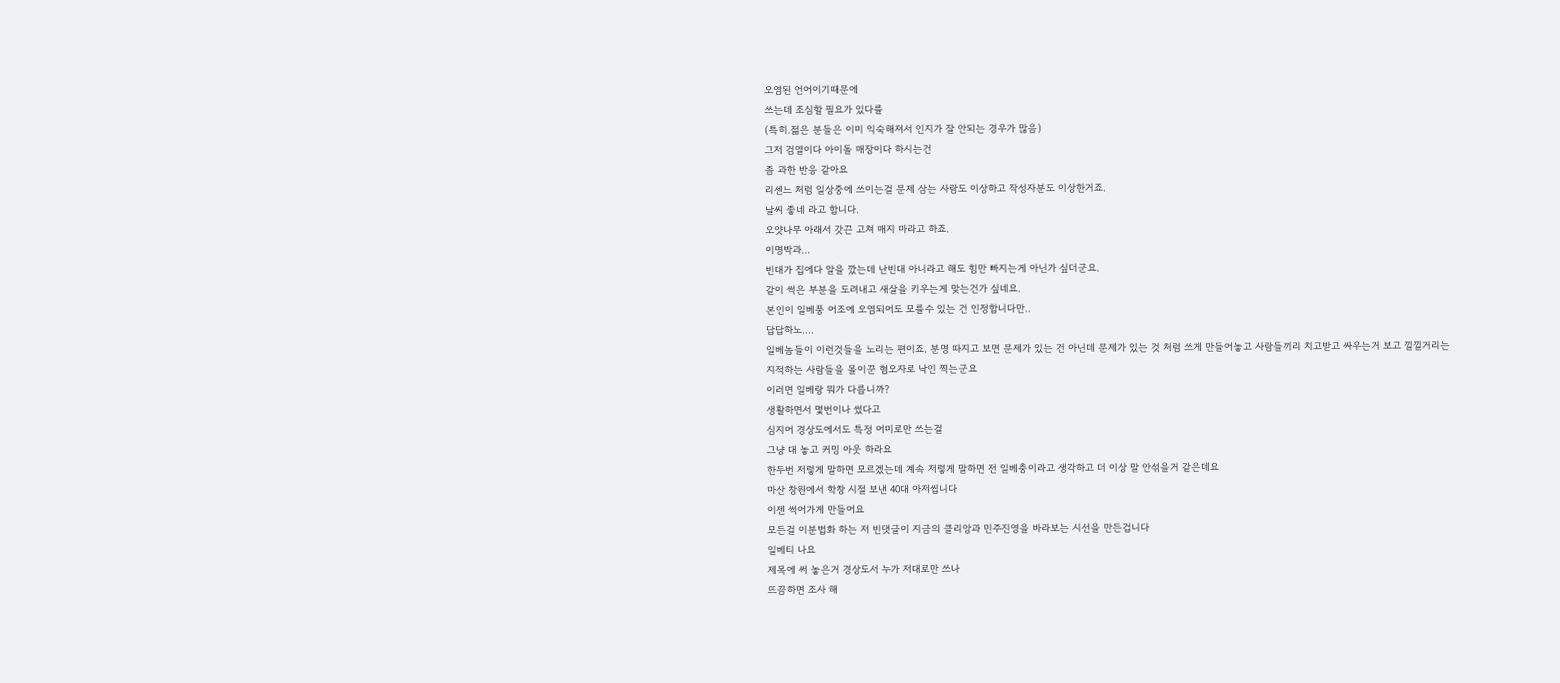오염된 언어이기때문에
쓰는데 조심할 필요가 있다를
(특히.젊은 분들은 이미 익숙해져서 인지가 잘 안되는 경우가 많음)
그저 검열이다 아이돌 매장이다 하시는건
좀 과한 반응 같아요
리센느 처럼 일상중에 쓰이는걸 문제 삼는 사람도 이상하고 작성자분도 이상한거죠.
날씨 좋네 라고 합니다.
오얏나무 아래서 갓끈 고쳐 매지 마라고 하죠.
이명박과...
빈대가 집에다 알을 깠는데 난빈대 아니라고 해도 힘만 빠지는게 아닌가 싶더군요.
같이 썩은 부분을 도려내고 새살을 키우는게 맞는건가 싶네요.
본인이 일베풍 어조에 오염되어도 모를수 있는 건 인정합니다만..
답답하노....
일베놈들이 이런것들을 노리는 편이죠. 분명 따지고 보면 문제가 있는 건 아닌데 문제가 있는 것 처럼 쓰게 만들어놓고 사람들끼리 치고받고 싸우는거 보고 낄낄거리는
지적하는 사람들을 몰이꾼 혐오자로 낙인 찍는군요
이러면 일베랑 뭐가 다릅니까?
생활하면서 몇번이나 썼다고
심지어 경상도에서도 특정 어미로만 쓰는걸
그냥 대 놓고 커밍 아웃 하라요
한두번 저렇게 말하면 모르겠는데 계속 저렇게 말하면 전 일베충이라고 생각하고 더 이상 말 안섞을거 같은데요
마산 창원에서 학창 시절 보낸 40대 아저씹니다
이젠 썩어가게 만들어요
모든걸 이분법화 하는 저 빈댓글이 지금의 클리앙과 민주진영을 바라보는 시선을 만든겁니다
일베티 나요
제목에 써 놓은거 경상도서 누가 저대로만 쓰나
뜨끔하면 조사 해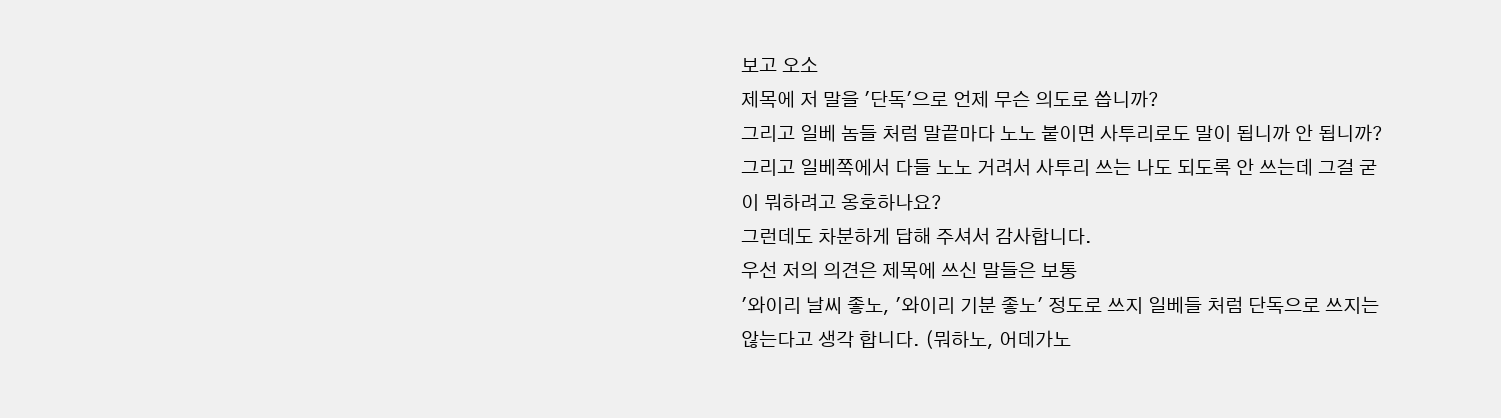보고 오소
제목에 저 말을 '단독'으로 언제 무슨 의도로 씁니까?
그리고 일베 놈들 처럼 말끝마다 노노 붙이면 사투리로도 말이 됩니까 안 됩니까?
그리고 일베쪽에서 다들 노노 거려서 사투리 쓰는 나도 되도록 안 쓰는데 그걸 굳이 뭐하려고 옹호하나요?
그런데도 차분하게 답해 주셔서 감사합니다.
우선 저의 의견은 제목에 쓰신 말들은 보통
'와이리 날씨 좋노, '와이리 기분 좋노' 정도로 쓰지 일베들 처럼 단독으로 쓰지는 않는다고 생각 합니다. (뭐하노, 어데가노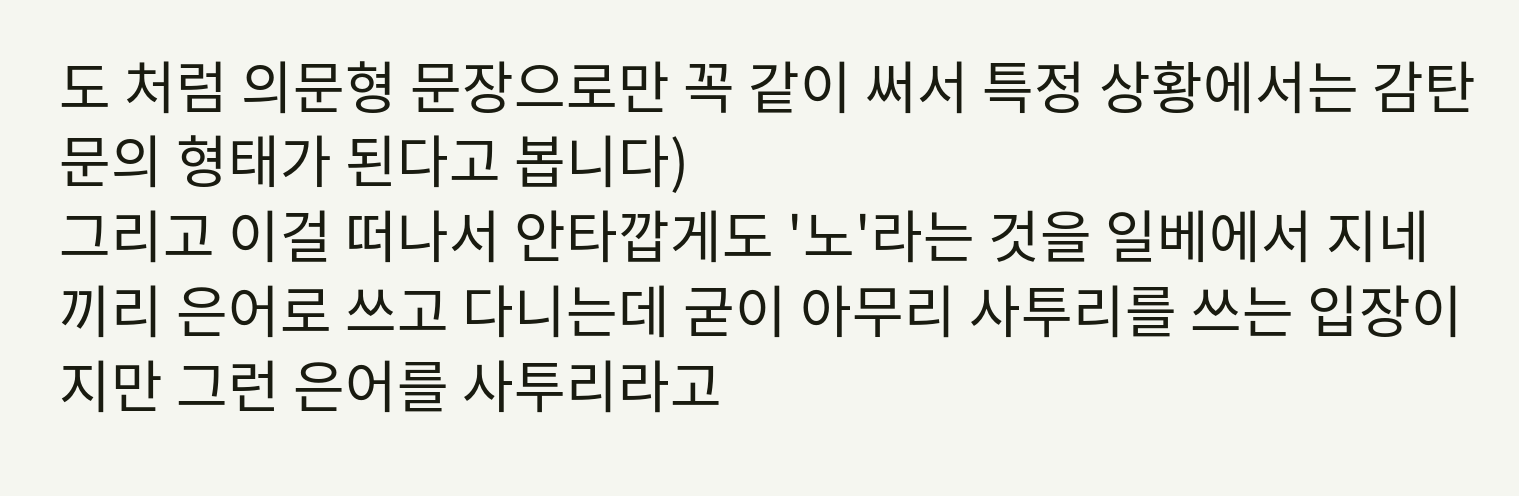도 처럼 의문형 문장으로만 꼭 같이 써서 특정 상황에서는 감탄문의 형태가 된다고 봅니다)
그리고 이걸 떠나서 안타깝게도 '노'라는 것을 일베에서 지네끼리 은어로 쓰고 다니는데 굳이 아무리 사투리를 쓰는 입장이지만 그런 은어를 사투리라고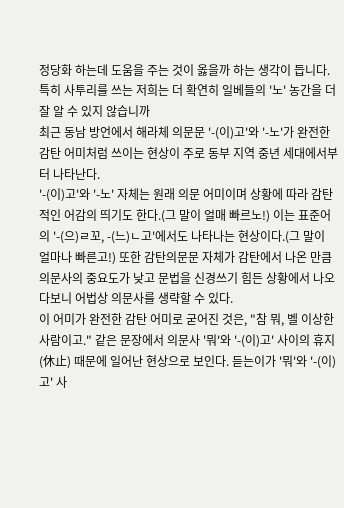정당화 하는데 도움을 주는 것이 옳을까 하는 생각이 듭니다.
특히 사투리를 쓰는 저희는 더 확연히 일베들의 '노' 농간을 더 잘 알 수 있지 않습니까
최근 동남 방언에서 해라체 의문문 '-(이)고'와 '-노'가 완전한 감탄 어미처럼 쓰이는 현상이 주로 동부 지역 중년 세대에서부터 나타난다.
'-(이)고'와 '-노' 자체는 원래 의문 어미이며 상황에 따라 감탄적인 어감의 띄기도 한다.(그 말이 얼매 빠르노!) 이는 표준어의 '-(으)ㄹ꼬, -(느)ㄴ고'에서도 나타나는 현상이다.(그 말이 얼마나 빠른고!) 또한 감탄의문문 자체가 감탄에서 나온 만큼 의문사의 중요도가 낮고 문법을 신경쓰기 힘든 상황에서 나오다보니 어법상 의문사를 생략할 수 있다.
이 어미가 완전한 감탄 어미로 굳어진 것은, "참 뭐, 벨 이상한 사람이고." 같은 문장에서 의문사 '뭐'와 '-(이)고' 사이의 휴지(休止) 때문에 일어난 현상으로 보인다. 듣는이가 '뭐'와 '-(이)고' 사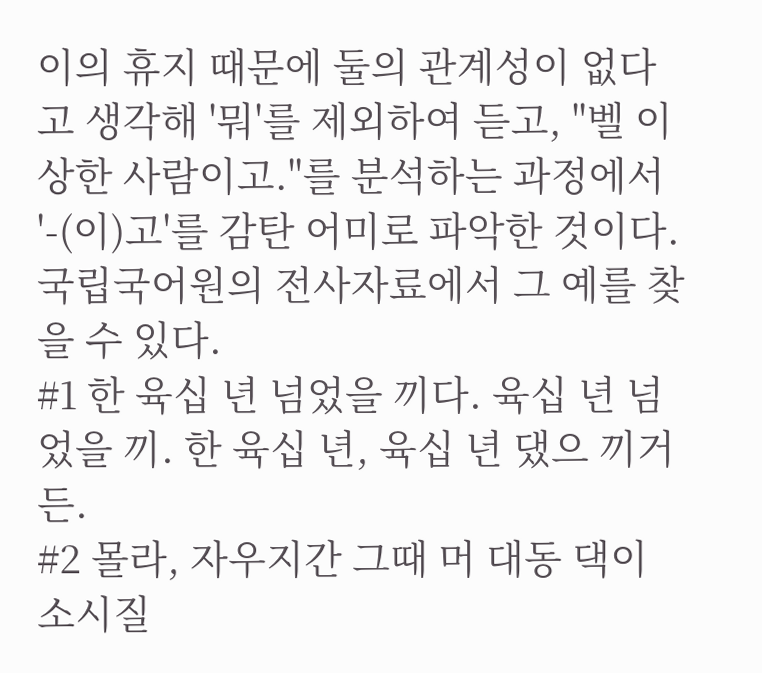이의 휴지 때문에 둘의 관계성이 없다고 생각해 '뭐'를 제외하여 듣고, "벨 이상한 사람이고."를 분석하는 과정에서 '-(이)고'를 감탄 어미로 파악한 것이다.
국립국어원의 전사자료에서 그 예를 찾을 수 있다.
#1 한 육십 년 넘었을 끼다. 육십 년 넘었을 끼. 한 육십 년, 육십 년 댔으 끼거든.
#2 몰라, 자우지간 그때 머 대동 댁이 소시질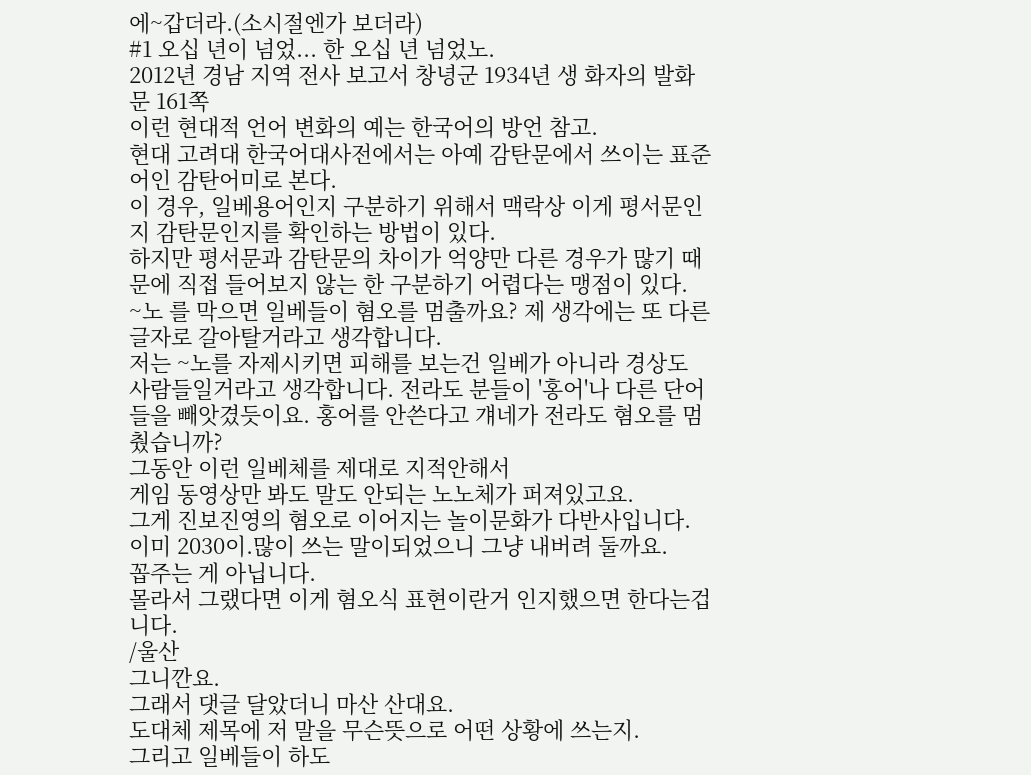에~갑더라.(소시절엔가 보더라)
#1 오십 년이 넘었... 한 오십 년 넘었노.
2012년 경남 지역 전사 보고서 창녕군 1934년 생 화자의 발화문 161쪽
이런 현대적 언어 변화의 예는 한국어의 방언 참고.
현대 고려대 한국어대사전에서는 아예 감탄문에서 쓰이는 표준어인 감탄어미로 본다.
이 경우, 일베용어인지 구분하기 위해서 맥락상 이게 평서문인지 감탄문인지를 확인하는 방법이 있다.
하지만 평서문과 감탄문의 차이가 억양만 다른 경우가 많기 때문에 직접 들어보지 않는 한 구분하기 어렵다는 맹점이 있다.
~노 를 막으면 일베들이 혐오를 멈출까요? 제 생각에는 또 다른 글자로 갈아탈거라고 생각합니다.
저는 ~노를 자제시키면 피해를 보는건 일베가 아니라 경상도 사람들일거라고 생각합니다. 전라도 분들이 '홍어'나 다른 단어들을 빼앗겼듯이요. 홍어를 안쓴다고 걔네가 전라도 혐오를 멈췄습니까?
그동안 이런 일베체를 제대로 지적안해서
게임 동영상만 봐도 말도 안되는 노노체가 퍼져있고요.
그게 진보진영의 혐오로 이어지는 놀이문화가 다반사입니다.
이미 2030이.많이 쓰는 말이되었으니 그냥 내버려 둘까요.
꼽주는 게 아닙니다.
몰라서 그랬다면 이게 혐오식 표현이란거 인지했으면 한다는겁니다.
/울산
그니깐요.
그래서 댓글 달았더니 마산 산대요.
도대체 제목에 저 말을 무슨뜻으로 어떤 상황에 쓰는지.
그리고 일베들이 하도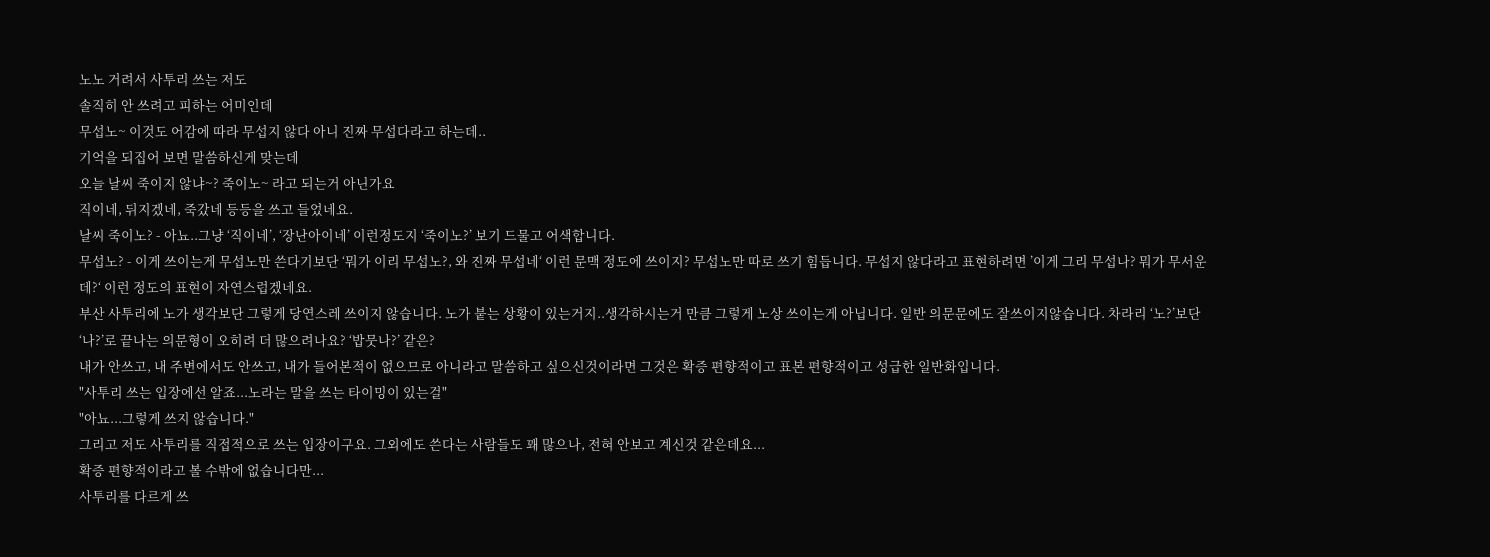노노 거려서 사투리 쓰는 저도
솔직히 안 쓰려고 피하는 어미인데
무섭노~ 이것도 어감에 따라 무섭지 않다 아니 진짜 무섭다라고 하는데..
기억을 되집어 보면 말씀하신게 맞는데
오늘 날씨 죽이지 않냐~? 죽이노~ 라고 되는거 아닌가요
직이네, 뒤지겠네, 죽갔네 등등을 쓰고 들었네요.
날씨 죽이노? - 아뇨..그냥 ‘직이네’, ‘장난아이네’ 이런정도지 ‘죽이노?’ 보기 드물고 어색합니다.
무섭노? - 이게 쓰이는게 무섭노만 쓴다기보단 ‘뭐가 이리 무섭노?, 와 진짜 무섭네‘ 이런 문맥 정도에 쓰이지? 무섭노만 따로 쓰기 힘듭니다. 무섭지 않다라고 표현하려면 ’이게 그리 무섭나? 뭐가 무서운데?‘ 이런 정도의 표현이 자연스럽겠네요.
부산 사투리에 노가 생각보단 그렇게 당연스레 쓰이지 않습니다. 노가 붙는 상황이 있는거지..생각하시는거 만큼 그렇게 노상 쓰이는게 아닙니다. 일반 의문문에도 잘쓰이지않습니다. 차라리 ‘노?’보단 ‘나?’로 끝나는 의문형이 오히려 더 많으려나요? ‘밥뭇나?’ 같은?
내가 안쓰고, 내 주변에서도 안쓰고, 내가 들어본적이 없으므로 아니라고 말씀하고 싶으신것이라면 그것은 확증 편향적이고 표본 편향적이고 성급한 일반화입니다.
"사투리 쓰는 입장에선 알죠...노라는 말을 쓰는 타이밍이 있는걸"
"아뇨...그렇게 쓰지 않습니다."
그리고 저도 사투리를 직접적으로 쓰는 입장이구요. 그외에도 쓴다는 사람들도 꽤 많으나, 전혀 안보고 계신것 같은데요...
확증 편향적이라고 볼 수밖에 없습니다만...
사투리를 다르게 쓰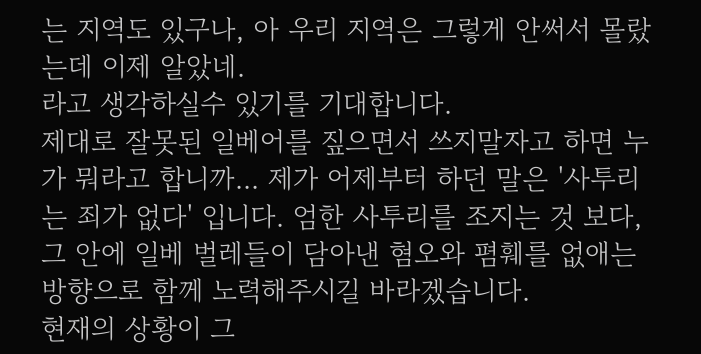는 지역도 있구나, 아 우리 지역은 그렇게 안써서 몰랐는데 이제 알았네.
라고 생각하실수 있기를 기대합니다.
제대로 잘못된 일베어를 짚으면서 쓰지말자고 하면 누가 뭐라고 합니까... 제가 어제부터 하던 말은 '사투리는 죄가 없다' 입니다. 엄한 사투리를 조지는 것 보다, 그 안에 일베 벌레들이 담아낸 혐오와 폄훼를 없애는 방향으로 함께 노력해주시길 바라겠습니다.
현재의 상황이 그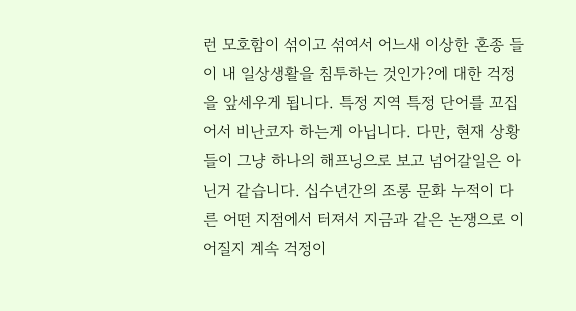런 모호함이 섞이고 섞여서 어느새 이상한 혼종 들이 내 일상생활을 침투하는 것인가?에 대한 걱정을 앞세우게 됩니다. 특정 지역 특정 단어를 꼬집어서 비난코자 하는게 아닙니다. 다만, 현재 상황들이 그냥 하나의 해프닝으로 보고 넘어갈일은 아닌거 같습니다. 십수년간의 조롱 문화 누적이 다른 어떤 지점에서 터져서 지금과 같은 논쟁으로 이어질지 계속 걱정이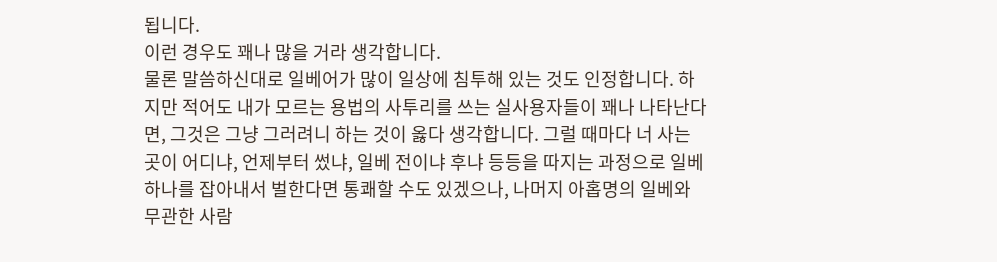됩니다.
이런 경우도 꽤나 많을 거라 생각합니다.
물론 말씀하신대로 일베어가 많이 일상에 침투해 있는 것도 인정합니다. 하지만 적어도 내가 모르는 용법의 사투리를 쓰는 실사용자들이 꽤나 나타난다면, 그것은 그냥 그러려니 하는 것이 옳다 생각합니다. 그럴 때마다 너 사는 곳이 어디냐, 언제부터 썼냐, 일베 전이냐 후냐 등등을 따지는 과정으로 일베 하나를 잡아내서 벌한다면 통쾌할 수도 있겠으나, 나머지 아홉명의 일베와 무관한 사람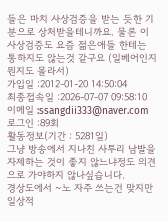들은 마치 사상검증을 받는 듯한 기분으로 상처받을테니까요. 물론 이 사상검증도 요즘 젊은애들 한테는 통하지도 않는것 같구요 (일베어인지 뭔지도 몰라서)
가입일 :2012-01-20 14:50:04
최종접속일 :2026-07-07 09:58:10
이메일 :ssangdii333@naver.com
로그인 :89회
활동정보(기간 : 5281일)
그냥 방송에서 지나친 사투리 남발을 자제하는 것이 좋지 않느냐정도 의견으로 가야하지 않나싶습니다.
경상도에서 ~노 자주 쓰는건 맞지만 일상적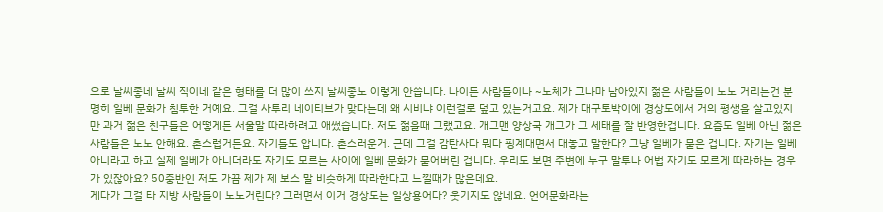으로 날씨좋네 날씨 직이네 같은 형태를 더 많이 쓰지 날씨좋노 이렇게 안씁니다. 나이든 사람들이나 ~노체가 그나마 남아있지 젊은 사람들이 노노 거리는건 분명히 일베 문화가 침투한 거예요. 그걸 사투리 네이티브가 맞다는데 왜 시비냐 이런걸로 덮고 있는거고요. 제가 대구토박이에 경상도에서 거의 평생을 살고있지만 과거 젊은 친구들은 어떻게든 서울말 따라하려고 애썼습니다. 저도 젊을때 그랬고요. 개그맨 양상국 개그가 그 세태를 잘 반영한겁니다. 요즘도 일베 아닌 젊은 사람들은 노노 안해요. 촌스럽거든요. 자기들도 압니다. 촌스러운거. 근데 그걸 감탄사다 뭐다 핑계대면서 대놓고 말한다? 그냥 일베가 묻은 겁니다. 자기는 일베 아니라고 하고 실제 일베가 아니더라도 자기도 모르는 사이에 일베 문화가 묻어버린 겁니다. 우리도 보면 주변에 누구 말투나 어법 자기도 모르게 따라하는 경우가 있잖아요? 50중반인 저도 가끔 제가 제 보스 말 비슷하게 따라한다고 느낄때가 많은데요.
게다가 그걸 타 지방 사람들이 노노거린다? 그러면서 이거 경상도는 일상용어다? 웃기지도 않네요. 언어문화라는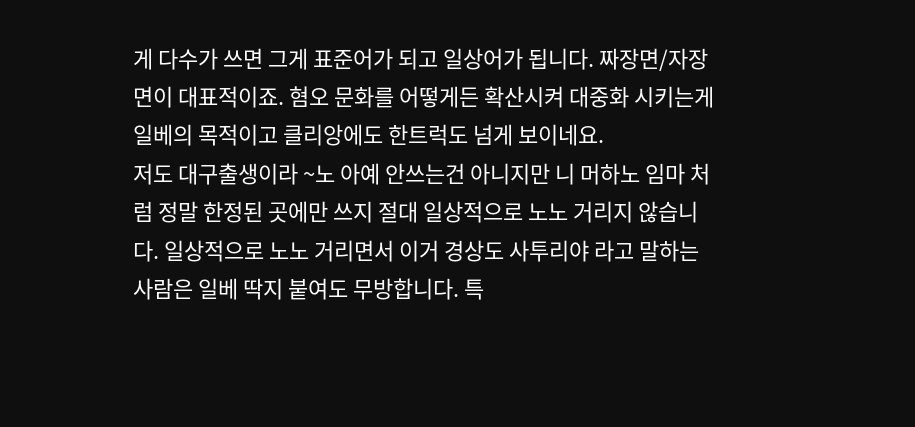게 다수가 쓰면 그게 표준어가 되고 일상어가 됩니다. 짜장면/자장면이 대표적이죠. 혐오 문화를 어떻게든 확산시켜 대중화 시키는게 일베의 목적이고 클리앙에도 한트럭도 넘게 보이네요.
저도 대구출생이라 ~노 아예 안쓰는건 아니지만 니 머하노 임마 처럼 정말 한정된 곳에만 쓰지 절대 일상적으로 노노 거리지 않습니다. 일상적으로 노노 거리면서 이거 경상도 사투리야 라고 말하는 사람은 일베 딱지 붙여도 무방합니다. 특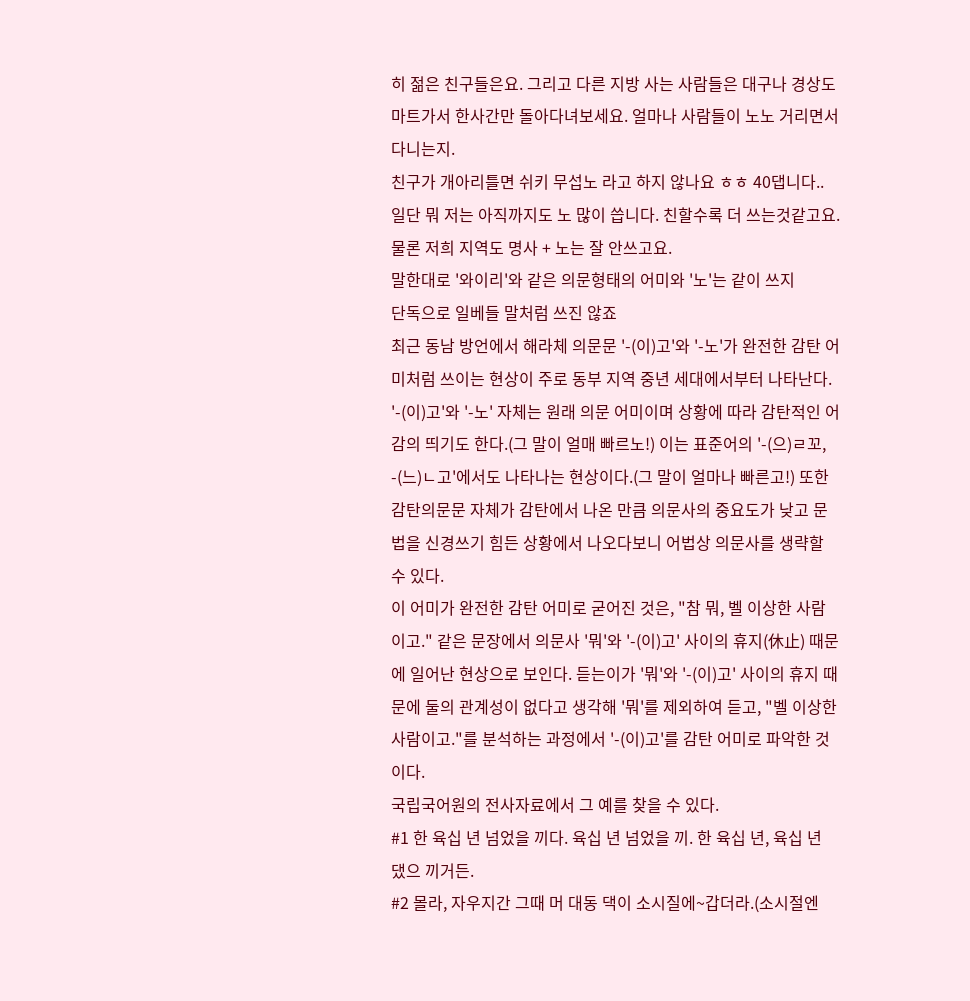히 젊은 친구들은요. 그리고 다른 지방 사는 사람들은 대구나 경상도 마트가서 한사간만 돌아다녀보세요. 얼마나 사람들이 노노 거리면서 다니는지.
친구가 개아리틀면 쉬키 무섭노 라고 하지 않나요 ㅎㅎ 40댑니다..
일단 뭐 저는 아직까지도 노 많이 씁니다. 친할수록 더 쓰는것같고요. 물론 저희 지역도 명사 + 노는 잘 안쓰고요.
말한대로 '와이리'와 같은 의문형태의 어미와 '노'는 같이 쓰지
단독으로 일베들 말처럼 쓰진 않죠
최근 동남 방언에서 해라체 의문문 '-(이)고'와 '-노'가 완전한 감탄 어미처럼 쓰이는 현상이 주로 동부 지역 중년 세대에서부터 나타난다.
'-(이)고'와 '-노' 자체는 원래 의문 어미이며 상황에 따라 감탄적인 어감의 띄기도 한다.(그 말이 얼매 빠르노!) 이는 표준어의 '-(으)ㄹ꼬, -(느)ㄴ고'에서도 나타나는 현상이다.(그 말이 얼마나 빠른고!) 또한 감탄의문문 자체가 감탄에서 나온 만큼 의문사의 중요도가 낮고 문법을 신경쓰기 힘든 상황에서 나오다보니 어법상 의문사를 생략할 수 있다.
이 어미가 완전한 감탄 어미로 굳어진 것은, "참 뭐, 벨 이상한 사람이고." 같은 문장에서 의문사 '뭐'와 '-(이)고' 사이의 휴지(休止) 때문에 일어난 현상으로 보인다. 듣는이가 '뭐'와 '-(이)고' 사이의 휴지 때문에 둘의 관계성이 없다고 생각해 '뭐'를 제외하여 듣고, "벨 이상한 사람이고."를 분석하는 과정에서 '-(이)고'를 감탄 어미로 파악한 것이다.
국립국어원의 전사자료에서 그 예를 찾을 수 있다.
#1 한 육십 년 넘었을 끼다. 육십 년 넘었을 끼. 한 육십 년, 육십 년 댔으 끼거든.
#2 몰라, 자우지간 그때 머 대동 댁이 소시질에~갑더라.(소시절엔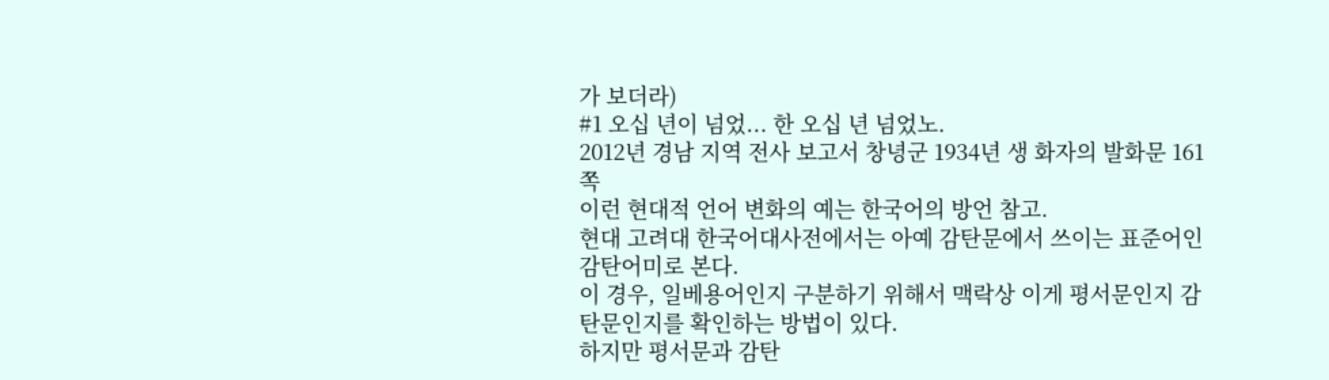가 보더라)
#1 오십 년이 넘었... 한 오십 년 넘었노.
2012년 경남 지역 전사 보고서 창녕군 1934년 생 화자의 발화문 161쪽
이런 현대적 언어 변화의 예는 한국어의 방언 참고.
현대 고려대 한국어대사전에서는 아예 감탄문에서 쓰이는 표준어인 감탄어미로 본다.
이 경우, 일베용어인지 구분하기 위해서 맥락상 이게 평서문인지 감탄문인지를 확인하는 방법이 있다.
하지만 평서문과 감탄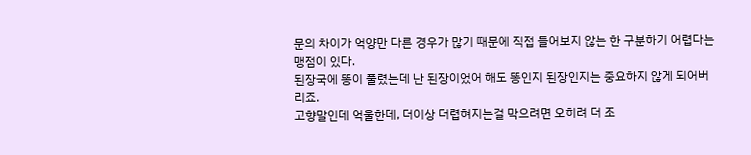문의 차이가 억양만 다른 경우가 많기 때문에 직접 들어보지 않는 한 구분하기 어렵다는 맹점이 있다.
된장국에 똥이 풀렸는데 난 된장이었어 해도 똥인지 된장인지는 중요하지 않게 되어버리죠.
고향말인데 억울한데, 더이상 더렵혀지는걸 막으려면 오히려 더 조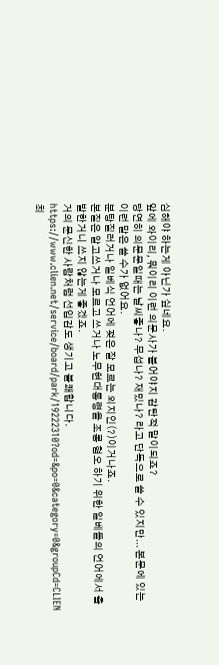심해야 하는게 아닌가 싶네요.
앞에 와이리, 뭐이리 이런 의문사가 붙어야지 감탄적 말이되죠?
당연히 의문문일때는 날씨좋나? 무섭나? 재밌나? 라고 단독으로 쓸 수 있지만... 본문에 있는 이런 말은 쓸 수가 없어요.
분탕질러거나 일베식 언어에 젖은 잘 모르는 외지인(?)이거나죠.
본질은 알고쓰거나 모르고 쓰거나 노무현대통령을 조롱 혐오 하기 위한 일베들의 언어에서 출발한거니 쓰지 않는게 좋겠죠.
거의 문신한 사람처럼 선입감도 생기고 불쾌합니다.
https://www.clien.net/service/board/park/19222310?od=&po=0&category=0&groupCd=CLIEN
최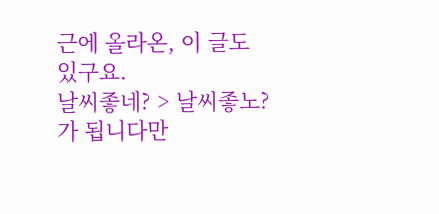근에 올라온, 이 글도 있구요.
날씨좋네? > 날씨좋노?가 됩니다만